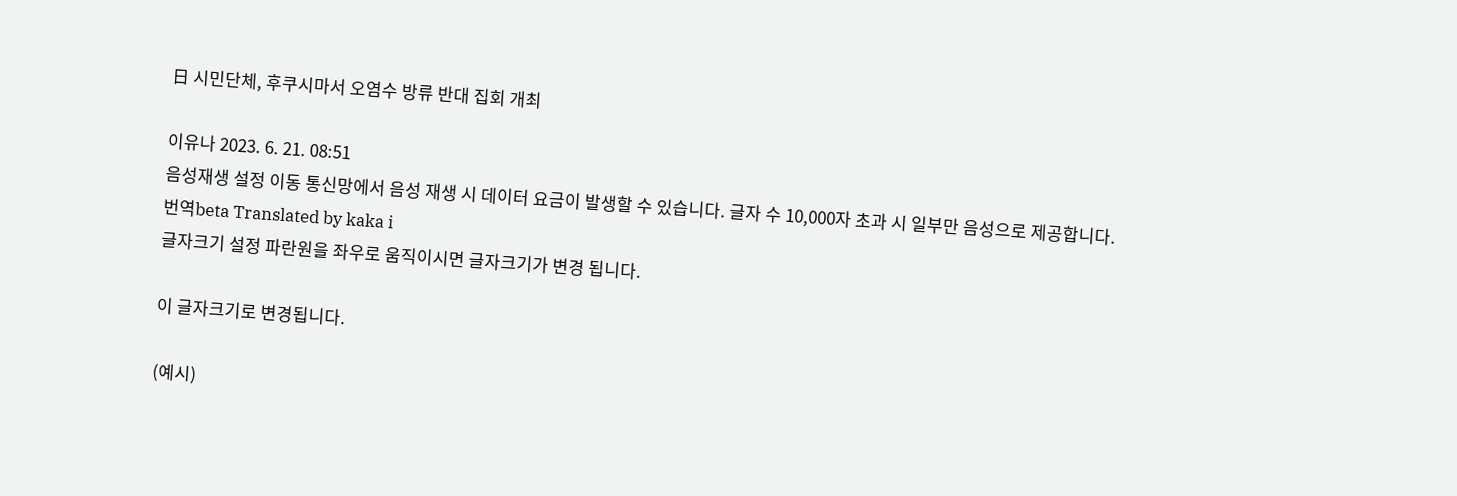日 시민단체, 후쿠시마서 오염수 방류 반대 집회 개최

이유나 2023. 6. 21. 08:51
음성재생 설정 이동 통신망에서 음성 재생 시 데이터 요금이 발생할 수 있습니다. 글자 수 10,000자 초과 시 일부만 음성으로 제공합니다.
번역beta Translated by kaka i
글자크기 설정 파란원을 좌우로 움직이시면 글자크기가 변경 됩니다.

이 글자크기로 변경됩니다.

(예시)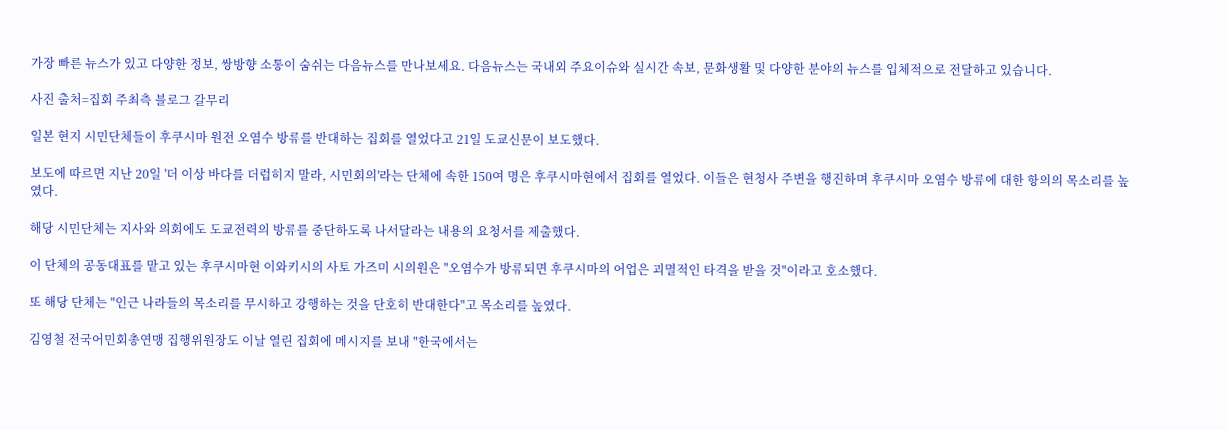가장 빠른 뉴스가 있고 다양한 정보, 쌍방향 소통이 숨쉬는 다음뉴스를 만나보세요. 다음뉴스는 국내외 주요이슈와 실시간 속보, 문화생활 및 다양한 분야의 뉴스를 입체적으로 전달하고 있습니다.

사진 출처=집회 주최측 블로그 갈무리

일본 현지 시민단체들이 후쿠시마 원전 오염수 방류를 반대하는 집회를 열었다고 21일 도쿄신문이 보도했다.

보도에 따르면 지난 20일 '더 이상 바다를 더럽히지 말라, 시민회의'라는 단체에 속한 150여 명은 후쿠시마현에서 집회를 열었다. 이들은 현청사 주변을 행진하며 후쿠시마 오염수 방류에 대한 항의의 목소리를 높였다.

해당 시민단체는 지사와 의회에도 도쿄전력의 방류를 중단하도록 나서달라는 내용의 요청서를 제출했다.

이 단체의 공동대표를 맡고 있는 후쿠시마현 이와키시의 사토 가즈미 시의원은 "오염수가 방류되면 후쿠시마의 어업은 괴멸적인 타격을 받을 것"이라고 호소했다.

또 해당 단체는 "인근 나라들의 목소리를 무시하고 강행하는 것을 단호히 반대한다"고 목소리를 높였다.

김영철 전국어민회총연맹 집행위원장도 이날 열린 집회에 메시지를 보내 "한국에서는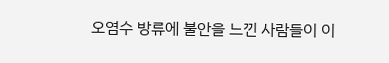오염수 방류에 불안을 느낀 사람들이 이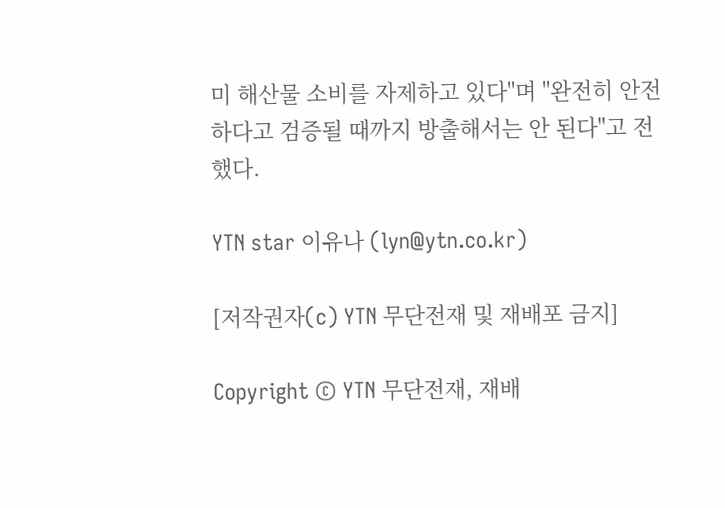미 해산물 소비를 자제하고 있다"며 "완전히 안전하다고 검증될 때까지 방출해서는 안 된다"고 전했다.

YTN star 이유나 (lyn@ytn.co.kr)

[저작권자(c) YTN 무단전재 및 재배포 금지]

Copyright © YTN 무단전재, 재배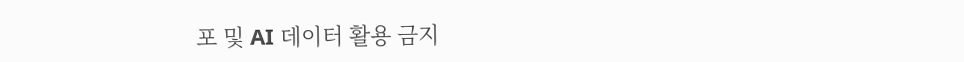포 및 AI 데이터 활용 금지